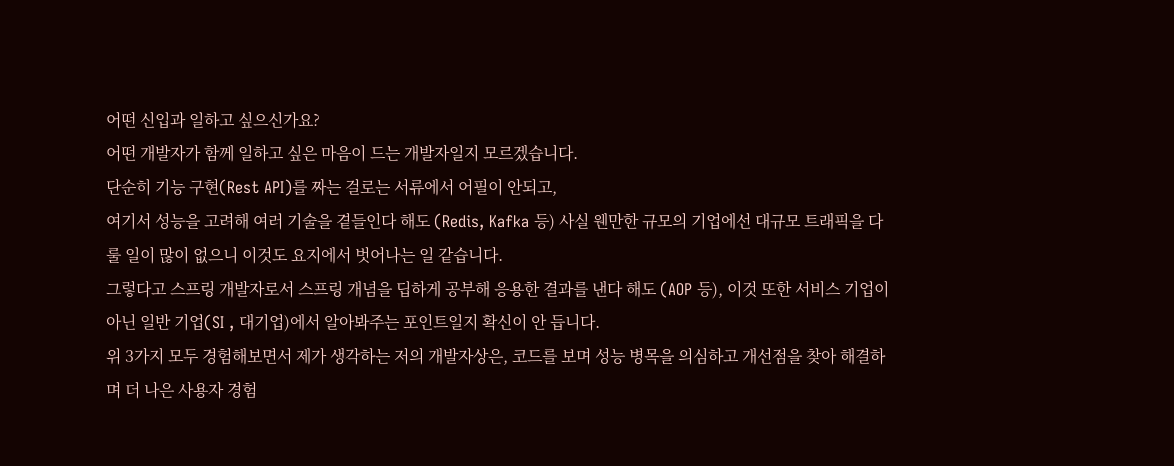어떤 신입과 일하고 싶으신가요?
어떤 개발자가 함께 일하고 싶은 마음이 드는 개발자일지 모르겠습니다.
단순히 기능 구현(Rest API)를 짜는 걸로는 서류에서 어필이 안되고,
여기서 성능을 고려해 여러 기술을 곁들인다 해도 (Redis, Kafka 등) 사실 웬만한 규모의 기업에선 대규모 트래픽을 다룰 일이 많이 없으니 이것도 요지에서 벗어나는 일 같습니다.
그렇다고 스프링 개발자로서 스프링 개념을 딥하게 공부해 응용한 결과를 낸다 해도 (AOP 등), 이것 또한 서비스 기업이 아닌 일반 기업(SI , 대기업)에서 알아봐주는 포인트일지 확신이 안 듭니다.
위 3가지 모두 경험해보면서 제가 생각하는 저의 개발자상은, 코드를 보며 성능 병목을 의심하고 개선점을 찾아 해결하며 더 나은 사용자 경험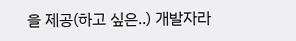을 제공(하고 싶은..) 개발자라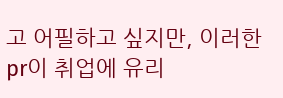고 어필하고 싶지만, 이러한 pr이 취업에 유리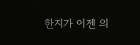한지가 이젠 의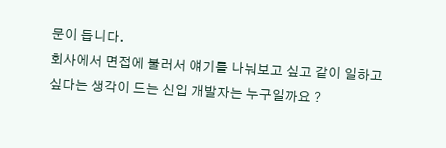문이 듭니다.
회사에서 면접에 불러서 얘기를 나눠보고 싶고 같이 일하고 싶다는 생각이 드는 신입 개발자는 누구일까요 ?